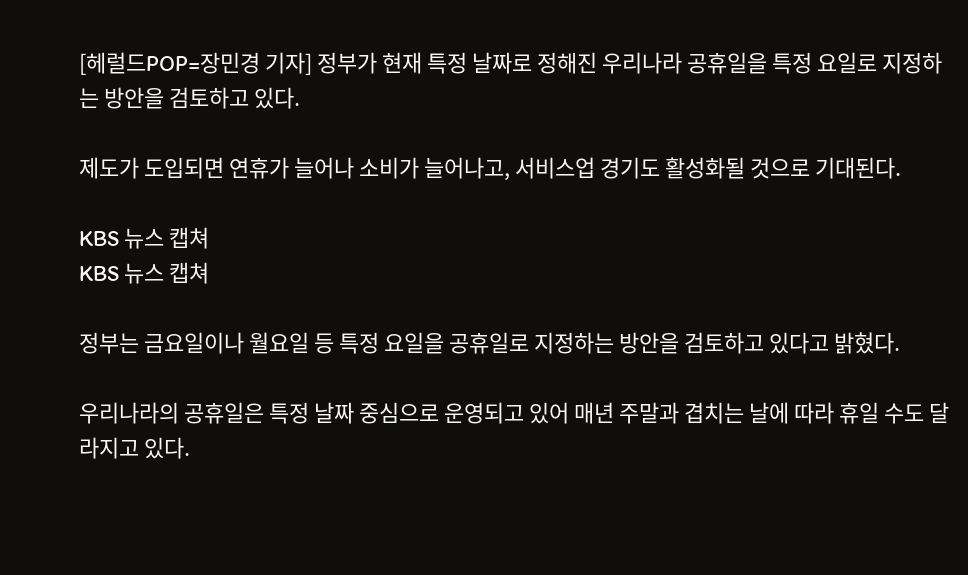[헤럴드POP=장민경 기자] 정부가 현재 특정 날짜로 정해진 우리나라 공휴일을 특정 요일로 지정하는 방안을 검토하고 있다.

제도가 도입되면 연휴가 늘어나 소비가 늘어나고, 서비스업 경기도 활성화될 것으로 기대된다.

KBS 뉴스 캡쳐
KBS 뉴스 캡쳐

정부는 금요일이나 월요일 등 특정 요일을 공휴일로 지정하는 방안을 검토하고 있다고 밝혔다.

우리나라의 공휴일은 특정 날짜 중심으로 운영되고 있어 매년 주말과 겹치는 날에 따라 휴일 수도 달라지고 있다.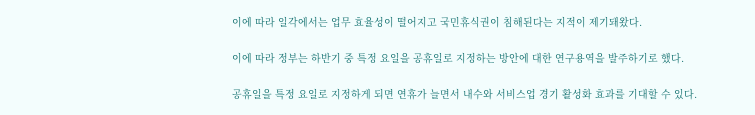이에 따라 일각에서는 업무 효율성이 떨어지고 국민휴식권이 침해된다는 지적이 제기돼왔다.

이에 따라 정부는 하반기 중 특정 요일을 공휴일로 지정하는 방안에 대한 연구용역을 발주하기로 했다.

공휴일을 특정 요일로 지정하게 되면 연휴가 늘면서 내수와 서비스업 경기 활성화 효과를 기대할 수 있다.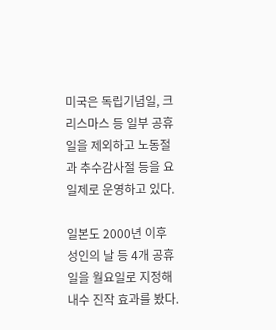미국은 독립기념일, 크리스마스 등 일부 공휴일을 제외하고 노동절과 추수감사절 등을 요일제로 운영하고 있다.

일본도 2000년 이후 성인의 날 등 4개 공휴일을 월요일로 지정해 내수 진작 효과를 봤다.